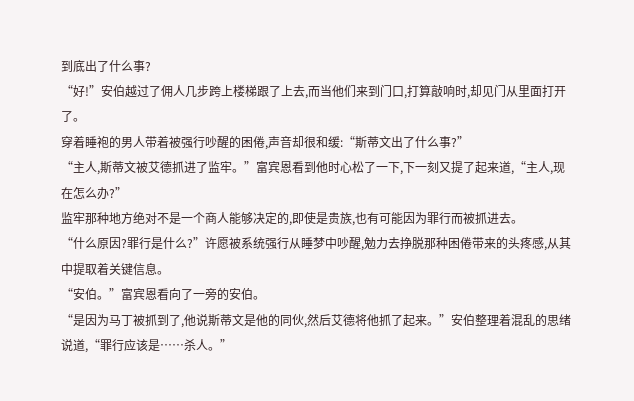到底出了什么事?
“好!”安伯越过了佣人几步跨上楼梯跟了上去,而当他们来到门口,打算敲响时,却见门从里面打开了。
穿着睡袍的男人带着被强行吵醒的困倦,声音却很和缓:“斯蒂文出了什么事?”
“主人,斯蒂文被艾德抓进了监牢。”富宾恩看到他时心松了一下,下一刻又提了起来道,“主人,现在怎么办?”
监牢那种地方绝对不是一个商人能够决定的,即使是贵族,也有可能因为罪行而被抓进去。
“什么原因?罪行是什么?”许愿被系统强行从睡梦中吵醒,勉力去挣脱那种困倦带来的头疼感,从其中提取着关键信息。
“安伯。”富宾恩看向了一旁的安伯。
“是因为马丁被抓到了,他说斯蒂文是他的同伙,然后艾德将他抓了起来。”安伯整理着混乱的思绪说道,“罪行应该是……杀人。”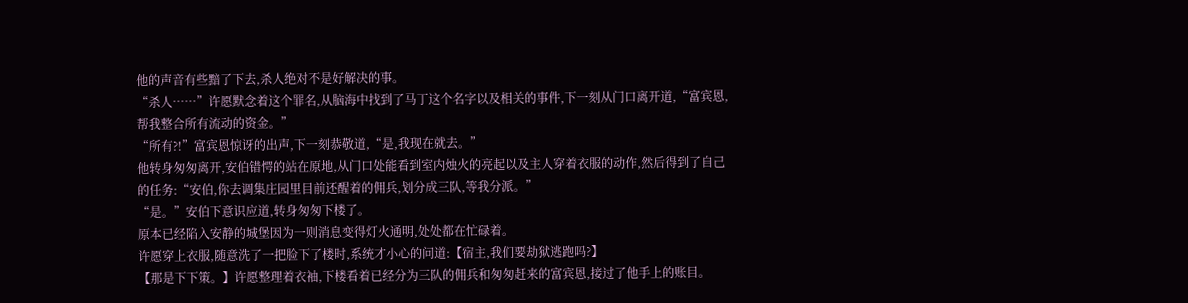他的声音有些黯了下去,杀人绝对不是好解决的事。
“杀人……”许愿默念着这个罪名,从脑海中找到了马丁这个名字以及相关的事件,下一刻从门口离开道,“富宾恩,帮我整合所有流动的资金。”
“所有?!”富宾恩惊讶的出声,下一刻恭敬道,“是,我现在就去。”
他转身匆匆离开,安伯错愕的站在原地,从门口处能看到室内烛火的亮起以及主人穿着衣服的动作,然后得到了自己的任务:“安伯,你去调集庄园里目前还醒着的佣兵,划分成三队,等我分派。”
“是。”安伯下意识应道,转身匆匆下楼了。
原本已经陷入安静的城堡因为一则消息变得灯火通明,处处都在忙碌着。
许愿穿上衣服,随意洗了一把脸下了楼时,系统才小心的问道:【宿主,我们要劫狱逃跑吗?】
【那是下下策。】许愿整理着衣袖,下楼看着已经分为三队的佣兵和匆匆赶来的富宾恩,接过了他手上的账目。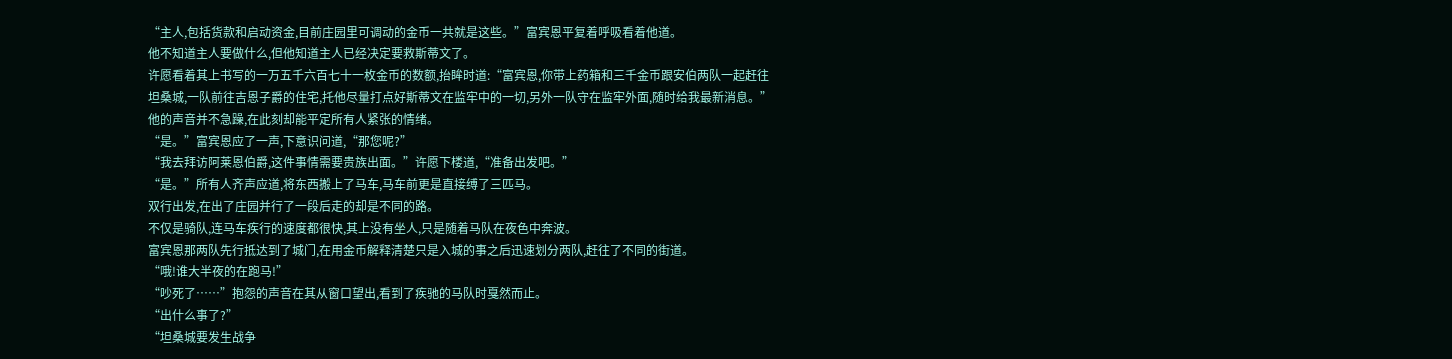“主人,包括货款和启动资金,目前庄园里可调动的金币一共就是这些。”富宾恩平复着呼吸看着他道。
他不知道主人要做什么,但他知道主人已经决定要救斯蒂文了。
许愿看着其上书写的一万五千六百七十一枚金币的数额,抬眸时道:“富宾恩,你带上药箱和三千金币跟安伯两队一起赶往坦桑城,一队前往吉恩子爵的住宅,托他尽量打点好斯蒂文在监牢中的一切,另外一队守在监牢外面,随时给我最新消息。”
他的声音并不急躁,在此刻却能平定所有人紧张的情绪。
“是。”富宾恩应了一声,下意识问道,“那您呢?”
“我去拜访阿莱恩伯爵,这件事情需要贵族出面。”许愿下楼道,“准备出发吧。”
“是。”所有人齐声应道,将东西搬上了马车,马车前更是直接缚了三匹马。
双行出发,在出了庄园并行了一段后走的却是不同的路。
不仅是骑队,连马车疾行的速度都很快,其上没有坐人,只是随着马队在夜色中奔波。
富宾恩那两队先行抵达到了城门,在用金币解释清楚只是入城的事之后迅速划分两队,赶往了不同的街道。
“哦!谁大半夜的在跑马!”
“吵死了……”抱怨的声音在其从窗口望出,看到了疾驰的马队时戛然而止。
“出什么事了?”
“坦桑城要发生战争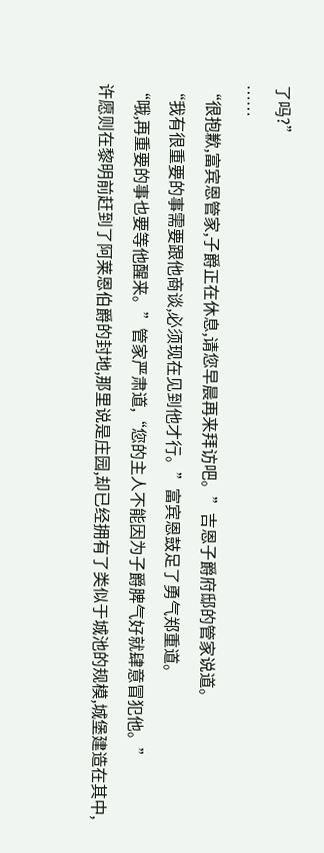了吗?”
……
“很抱歉,富宾恩管家,子爵正在休息,请您早晨再来拜访吧。”吉恩子爵府邸的管家说道。
“我有很重要的事需要跟他商谈,必须现在见到他才行。”富宾恩鼓足了勇气郑重道。
“哦,再重要的事也要等他醒来。”管家严肃道,“您的主人不能因为子爵脾气好就肆意冒犯他。”
许愿则在黎明前赶到了阿莱恩伯爵的封地,那里说是庄园,却已经拥有了类似于城池的规模,城堡建造在其中,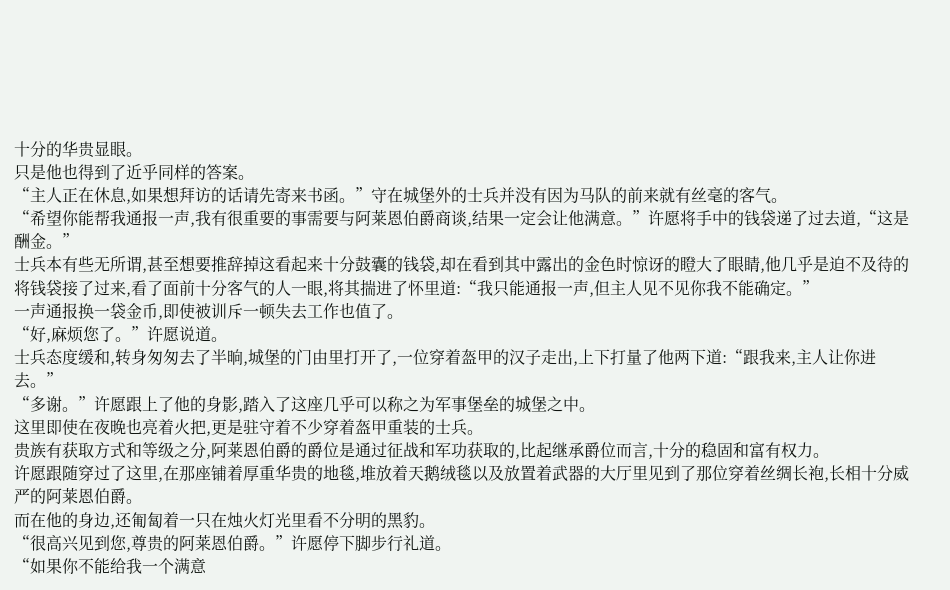十分的华贵显眼。
只是他也得到了近乎同样的答案。
“主人正在休息,如果想拜访的话请先寄来书函。”守在城堡外的士兵并没有因为马队的前来就有丝毫的客气。
“希望你能帮我通报一声,我有很重要的事需要与阿莱恩伯爵商谈,结果一定会让他满意。”许愿将手中的钱袋递了过去道,“这是酬金。”
士兵本有些无所谓,甚至想要推辞掉这看起来十分鼓囊的钱袋,却在看到其中露出的金色时惊讶的瞪大了眼睛,他几乎是迫不及待的将钱袋接了过来,看了面前十分客气的人一眼,将其揣进了怀里道:“我只能通报一声,但主人见不见你我不能确定。”
一声通报换一袋金币,即使被训斥一顿失去工作也值了。
“好,麻烦您了。”许愿说道。
士兵态度缓和,转身匆匆去了半晌,城堡的门由里打开了,一位穿着盔甲的汉子走出,上下打量了他两下道:“跟我来,主人让你进去。”
“多谢。”许愿跟上了他的身影,踏入了这座几乎可以称之为军事堡垒的城堡之中。
这里即使在夜晚也亮着火把,更是驻守着不少穿着盔甲重装的士兵。
贵族有获取方式和等级之分,阿莱恩伯爵的爵位是通过征战和军功获取的,比起继承爵位而言,十分的稳固和富有权力。
许愿跟随穿过了这里,在那座铺着厚重华贵的地毯,堆放着天鹅绒毯以及放置着武器的大厅里见到了那位穿着丝绸长袍,长相十分威严的阿莱恩伯爵。
而在他的身边,还匍匐着一只在烛火灯光里看不分明的黑豹。
“很高兴见到您,尊贵的阿莱恩伯爵。”许愿停下脚步行礼道。
“如果你不能给我一个满意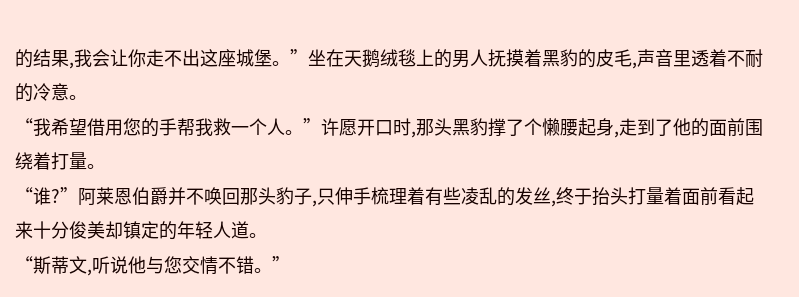的结果,我会让你走不出这座城堡。”坐在天鹅绒毯上的男人抚摸着黑豹的皮毛,声音里透着不耐的冷意。
“我希望借用您的手帮我救一个人。”许愿开口时,那头黑豹撑了个懒腰起身,走到了他的面前围绕着打量。
“谁?”阿莱恩伯爵并不唤回那头豹子,只伸手梳理着有些凌乱的发丝,终于抬头打量着面前看起来十分俊美却镇定的年轻人道。
“斯蒂文,听说他与您交情不错。”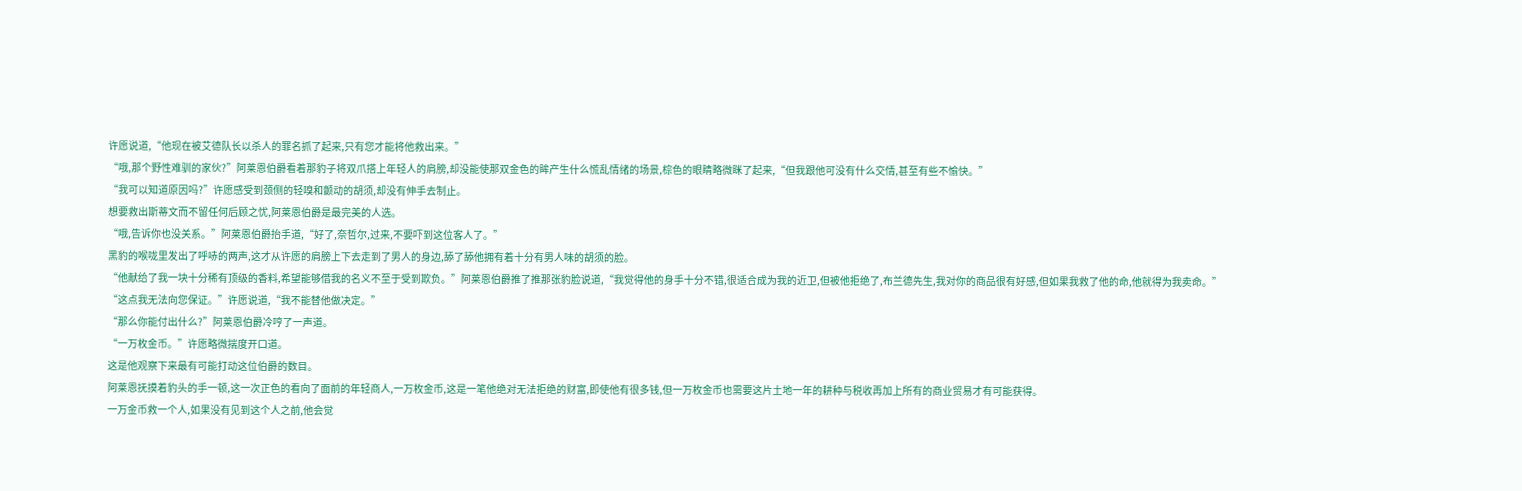许愿说道,“他现在被艾德队长以杀人的罪名抓了起来,只有您才能将他救出来。”
“哦,那个野性难驯的家伙?”阿莱恩伯爵看着那豹子将双爪搭上年轻人的肩膀,却没能使那双金色的眸产生什么慌乱情绪的场景,棕色的眼睛略微眯了起来,“但我跟他可没有什么交情,甚至有些不愉快。”
“我可以知道原因吗?”许愿感受到颈侧的轻嗅和颤动的胡须,却没有伸手去制止。
想要救出斯蒂文而不留任何后顾之忧,阿莱恩伯爵是最完美的人选。
“哦,告诉你也没关系。”阿莱恩伯爵抬手道,“好了,奈哲尔,过来,不要吓到这位客人了。”
黑豹的喉咙里发出了呼哧的两声,这才从许愿的肩膀上下去走到了男人的身边,舔了舔他拥有着十分有男人味的胡须的脸。
“他献给了我一块十分稀有顶级的香料,希望能够借我的名义不至于受到欺负。”阿莱恩伯爵推了推那张豹脸说道,“我觉得他的身手十分不错,很适合成为我的近卫,但被他拒绝了,布兰德先生,我对你的商品很有好感,但如果我救了他的命,他就得为我卖命。”
“这点我无法向您保证。”许愿说道,“我不能替他做决定。”
“那么你能付出什么?”阿莱恩伯爵冷哼了一声道。
“一万枚金币。”许愿略微揣度开口道。
这是他观察下来最有可能打动这位伯爵的数目。
阿莱恩抚摸着豹头的手一顿,这一次正色的看向了面前的年轻商人,一万枚金币,这是一笔他绝对无法拒绝的财富,即使他有很多钱,但一万枚金币也需要这片土地一年的耕种与税收再加上所有的商业贸易才有可能获得。
一万金币救一个人,如果没有见到这个人之前,他会觉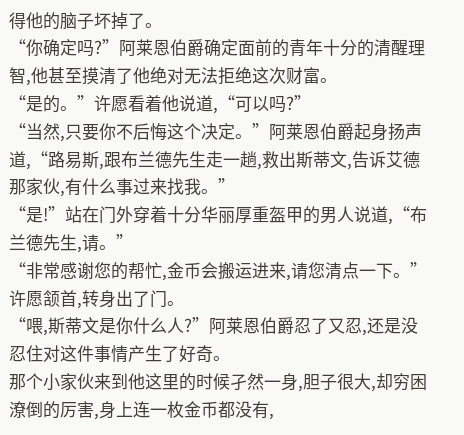得他的脑子坏掉了。
“你确定吗?”阿莱恩伯爵确定面前的青年十分的清醒理智,他甚至摸清了他绝对无法拒绝这次财富。
“是的。”许愿看着他说道,“可以吗?”
“当然,只要你不后悔这个决定。”阿莱恩伯爵起身扬声道,“路易斯,跟布兰德先生走一趟,救出斯蒂文,告诉艾德那家伙,有什么事过来找我。”
“是!”站在门外穿着十分华丽厚重盔甲的男人说道,“布兰德先生,请。”
“非常感谢您的帮忙,金币会搬运进来,请您清点一下。”许愿颔首,转身出了门。
“喂,斯蒂文是你什么人?”阿莱恩伯爵忍了又忍,还是没忍住对这件事情产生了好奇。
那个小家伙来到他这里的时候孑然一身,胆子很大,却穷困潦倒的厉害,身上连一枚金币都没有,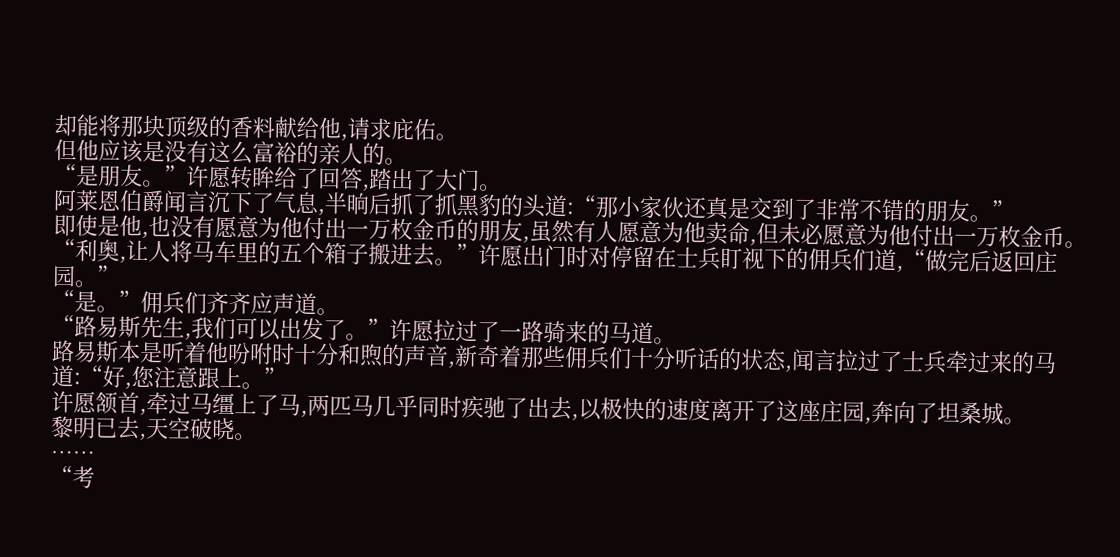却能将那块顶级的香料献给他,请求庇佑。
但他应该是没有这么富裕的亲人的。
“是朋友。”许愿转眸给了回答,踏出了大门。
阿莱恩伯爵闻言沉下了气息,半晌后抓了抓黑豹的头道:“那小家伙还真是交到了非常不错的朋友。”
即使是他,也没有愿意为他付出一万枚金币的朋友,虽然有人愿意为他卖命,但未必愿意为他付出一万枚金币。
“利奥,让人将马车里的五个箱子搬进去。”许愿出门时对停留在士兵盯视下的佣兵们道,“做完后返回庄园。”
“是。”佣兵们齐齐应声道。
“路易斯先生,我们可以出发了。”许愿拉过了一路骑来的马道。
路易斯本是听着他吩咐时十分和煦的声音,新奇着那些佣兵们十分听话的状态,闻言拉过了士兵牵过来的马道:“好,您注意跟上。”
许愿颔首,牵过马缰上了马,两匹马几乎同时疾驰了出去,以极快的速度离开了这座庄园,奔向了坦桑城。
黎明已去,天空破晓。
……
“考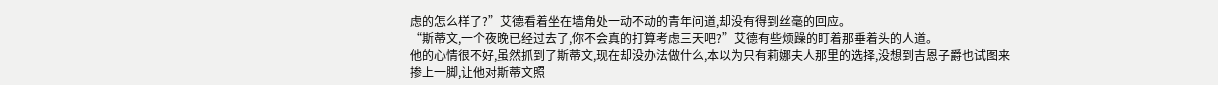虑的怎么样了?”艾德看着坐在墙角处一动不动的青年问道,却没有得到丝毫的回应。
“斯蒂文,一个夜晚已经过去了,你不会真的打算考虑三天吧?”艾德有些烦躁的盯着那垂着头的人道。
他的心情很不好,虽然抓到了斯蒂文,现在却没办法做什么,本以为只有莉娜夫人那里的选择,没想到吉恩子爵也试图来掺上一脚,让他对斯蒂文照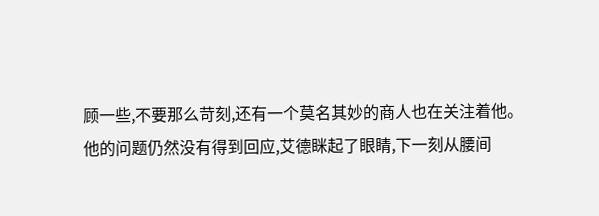顾一些,不要那么苛刻,还有一个莫名其妙的商人也在关注着他。
他的问题仍然没有得到回应,艾德眯起了眼睛,下一刻从腰间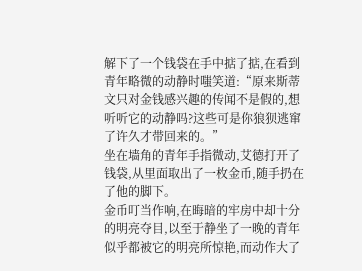解下了一个钱袋在手中掂了掂,在看到青年略微的动静时嗤笑道:“原来斯蒂文只对金钱感兴趣的传闻不是假的,想听听它的动静吗?这些可是你狼狈逃窜了许久才带回来的。”
坐在墙角的青年手指微动,艾德打开了钱袋,从里面取出了一枚金币,随手扔在了他的脚下。
金币叮当作响,在晦暗的牢房中却十分的明亮夺目,以至于静坐了一晚的青年似乎都被它的明亮所惊艳,而动作大了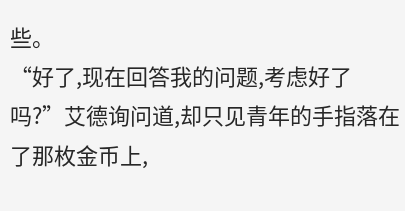些。
“好了,现在回答我的问题,考虑好了吗?”艾德询问道,却只见青年的手指落在了那枚金币上,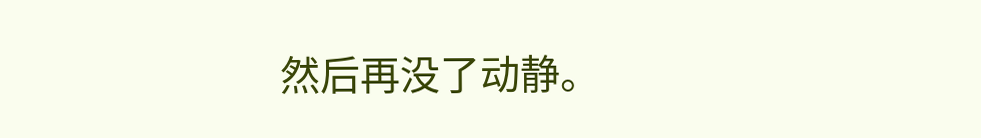然后再没了动静。